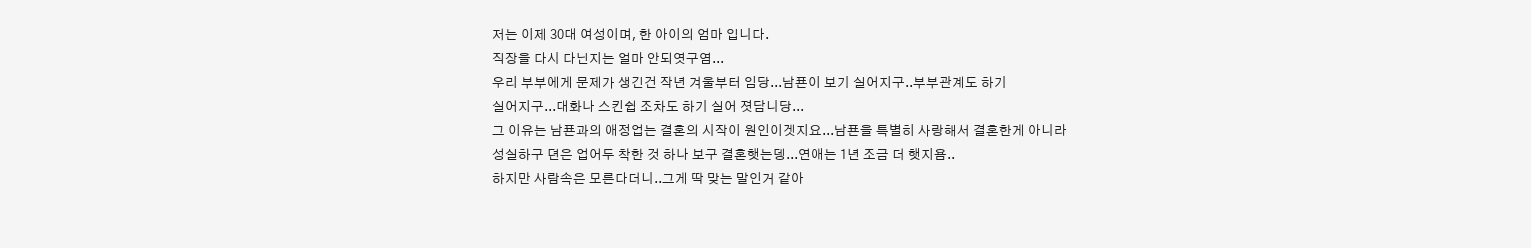저는 이제 30대 여성이며, 한 아이의 엄마 입니다.
직장을 다시 다닌지는 얼마 안되엿구염...
우리 부부에게 문제가 생긴건 작년 겨울부터 임당...남푠이 보기 실어지구..부부관계도 하기
실어지구...대화나 스킨쉽 조차도 하기 실어 졋담니당...
그 이유는 남푠과의 애정업는 결혼의 시작이 원인이겟지요...남푠을 특별히 사랑해서 결혼한게 아니라
성실하구 뎐은 업어두 착한 것 하나 보구 결혼햇는뎅...연애는 1년 조금 더 햇지욤..
하지만 사람속은 모른다더니..그게 딱 맞는 말인거 같아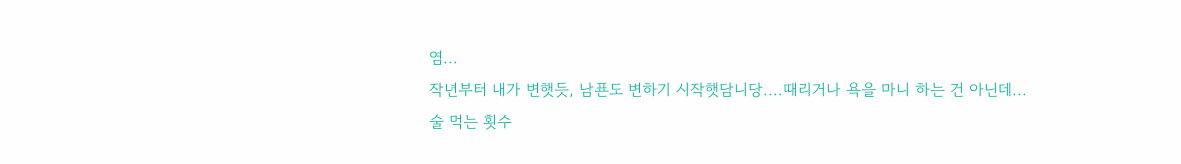염...
작년부터 내가 변햇듯, 남푠도 변하기 시작햇담니당....때리거나 욕을 마니 하는 건 아닌데...
술 먹는 횟수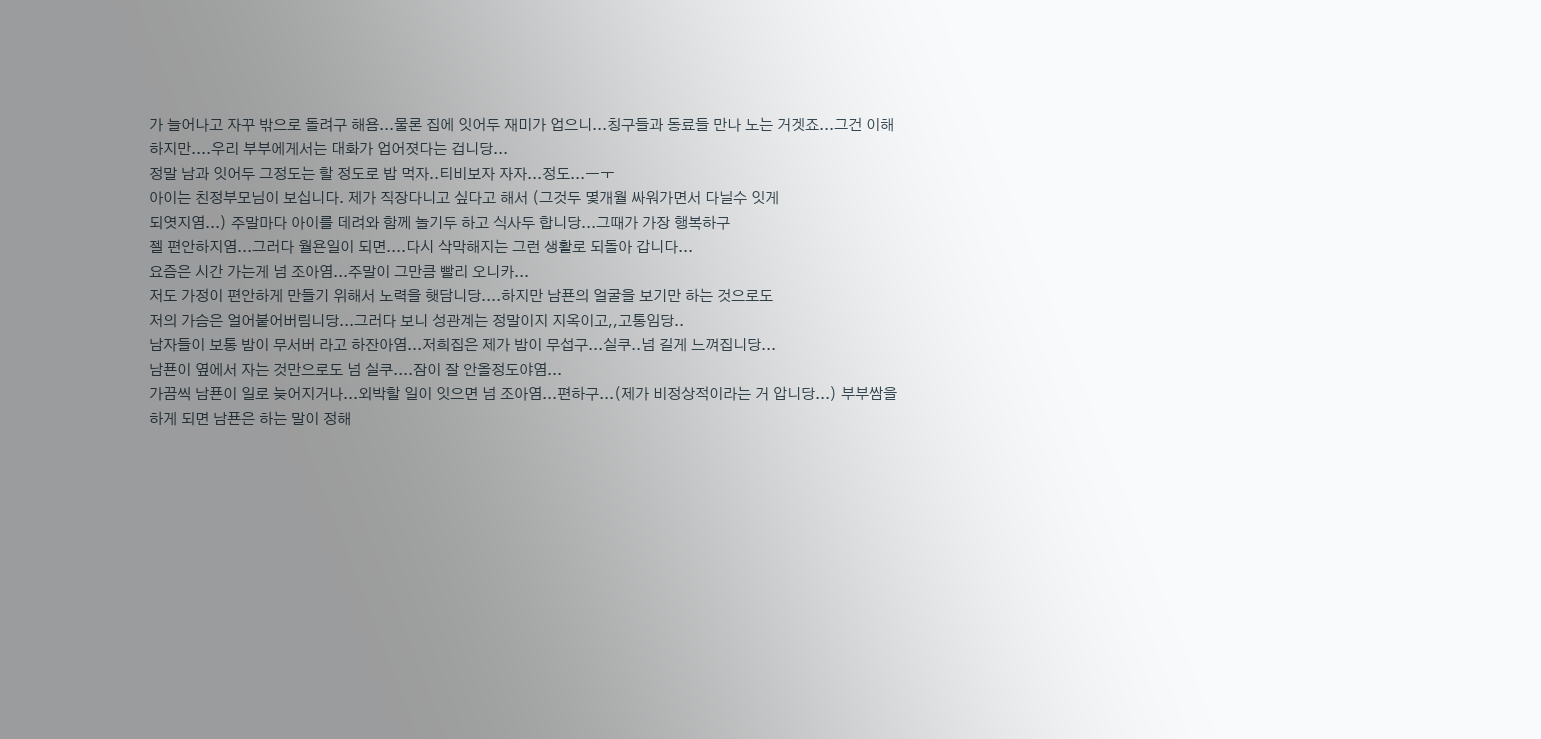가 늘어나고 자꾸 밖으로 돌려구 해욤...물론 집에 잇어두 재미가 업으니...칭구들과 동료들 만나 노는 거겟죠...그건 이해 하지만....우리 부부에게서는 대화가 업어졋다는 겁니당...
정말 남과 잇어두 그정도는 할 정도로 밥 먹자..티비보자 자자...정도...ㅡㅜ
아이는 친정부모님이 보십니다. 제가 직장다니고 싶다고 해서 (그것두 몇개월 싸워가면서 다닐수 잇게
되엿지염...) 주말마다 아이를 데려와 함께 놀기두 하고 식사두 합니당...그때가 가장 행복하구
젤 편안하지염...그러다 월욘일이 되면....다시 삭막해지는 그런 생활로 되돌아 갑니다...
요즘은 시간 가는게 넘 조아염...주말이 그만큼 빨리 오니카...
저도 가정이 편안하게 만들기 위해서 노력을 햇담니당....하지만 남푠의 얼굴을 보기만 하는 것으로도
저의 가슴은 얼어붙어버림니당...그러다 보니 성관계는 정말이지 지옥이고,,고통임당..
남자들이 보통 밤이 무서버 라고 하잔아염...저희집은 제가 밤이 무섭구...실쿠..넘 길게 느껴집니당...
남푠이 옆에서 자는 것만으로도 넘 실쿠....잠이 잘 안올정도야염...
가끔씩 남푠이 일로 늦어지거나...외박할 일이 잇으면 넘 조아염...편하구...(제가 비정상적이라는 거 압니당...) 부부쌈을 하게 되면 남푠은 하는 말이 정해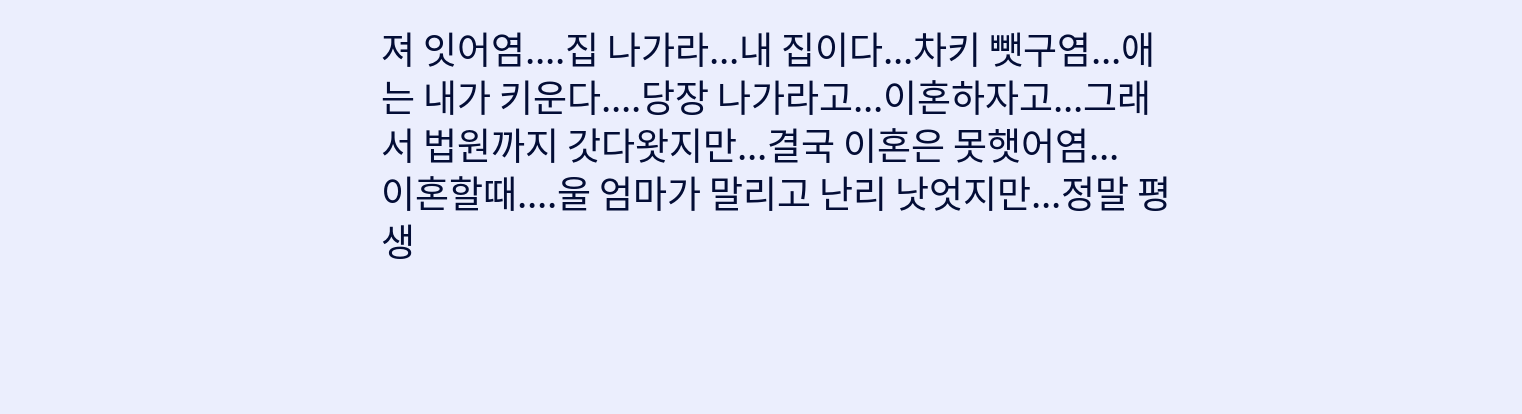져 잇어염....집 나가라...내 집이다...차키 뺏구염...애는 내가 키운다....당장 나가라고...이혼하자고...그래서 법원까지 갓다왓지만...결국 이혼은 못햇어염...
이혼할때....울 엄마가 말리고 난리 낫엇지만...정말 평생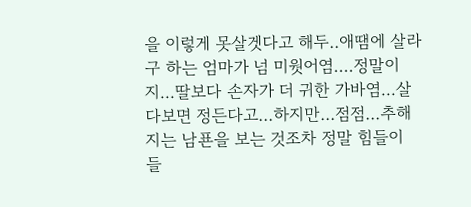을 이렇게 못살겟다고 해두..애땜에 살라구 하는 엄마가 넘 미웟어염....정말이지...딸보다 손자가 더 귀한 가바염...살다보면 정든다고...하지만...점점...추해지는 남푠을 보는 것조차 정말 힘들이 들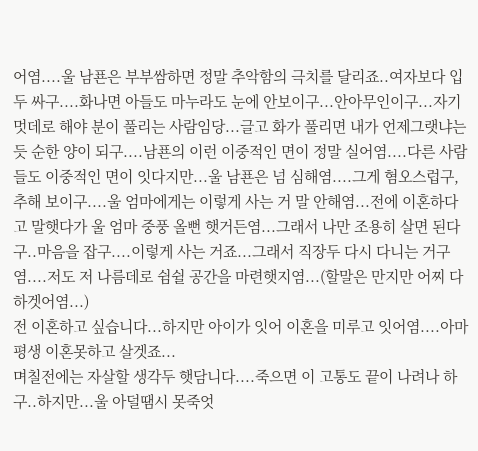어염....울 남푠은 부부쌈하면 정말 추악함의 극치를 달리죠..여자보다 입두 싸구....화나면 아들도 마누라도 눈에 안보이구...안아무인이구...자기 멋데로 해야 분이 풀리는 사람임당...글고 화가 풀리면 내가 언제그랫냐는듯 순한 양이 되구....남푠의 이런 이중적인 면이 정말 실어염....다른 사람들도 이중적인 면이 잇다지만...울 남푠은 넘 심해염....그게 혐오스럽구, 추해 보이구....울 엄마에게는 이렇게 사는 거 말 안해염...전에 이혼하다고 말햇다가 울 엄마 중풍 올뻔 햇거든염...그래서 나만 조용히 살면 된다구..마음을 잡구....이렇게 사는 거죠...그래서 직장두 다시 다니는 거구염....저도 저 나름데로 쉼쉴 공간을 마련햇지염...(할말은 만지만 어찌 다 하겟어염...)
전 이혼하고 싶습니다...하지만 아이가 잇어 이혼을 미루고 잇어염....아마 평생 이혼못하고 살겟죠...
며칠전에는 자살할 생각두 햇담니다....죽으면 이 고통도 끝이 나려나 하구..하지만...울 아덜땜시 못죽엇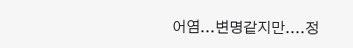어염...변명같지만....정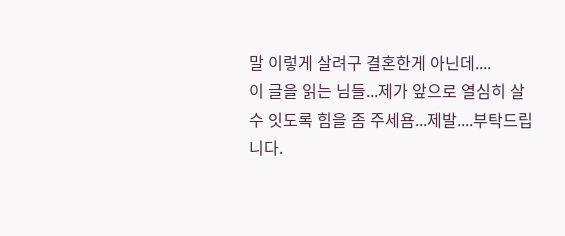말 이렇게 살려구 결혼한게 아닌데....
이 글을 읽는 님들...제가 앞으로 열심히 살수 잇도록 힘을 좀 주세욤...제발....부탁드립니다.